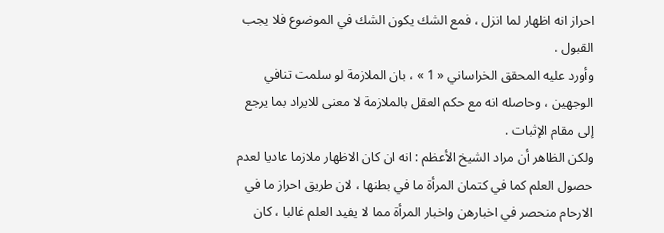احراز انه اظهار لما انزل ، فمع الشك يكون الشك في الموضوع فلا يجب القبول .
وأورد عليه المحقق الخراساني « 1 » ، بان الملازمة لو سلمت تنافي الوجهين ، وحاصله انه مع حكم العقل بالملازمة لا معنى للايراد بما يرجع إلى مقام الإثبات .
ولكن الظاهر أن مراد الشيخ الأعظم : انه ان كان الاظهار ملازما عاديا لعدم حصول العلم كما في كتمان المرأة ما في بطنها ، لان طريق احراز ما في الارحام منحصر في اخبارهن واخبار المرأة مما لا يفيد العلم غالبا ، كان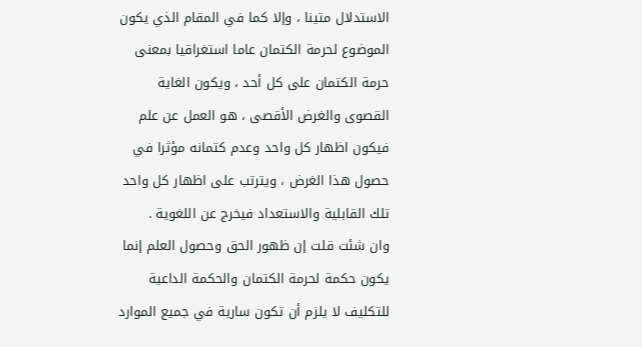الاستدلال متينا ، وإلا كما في المقام الذي يكون الموضوع لحرمة الكتمان عاما استغراقيا بمعنى حرمة الكتمان على كل أحد ، ويكون الغاية القصوى والغرض الأقصى ، هو العمل عن علم فيكون اظهار كل واحد وعدم كتمانه مؤثرا في حصول هذا الغرض ، ويترتب على اظهار كل واحد تلك القابلية والاستعداد فيخرج عن اللغوية .
وان شئت قلت إن ظهور الحق وحصول العلم إنما يكون حكمة لحرمة الكتمان والحكمة الداعية للتكليف لا يلزم أن تكون سارية في جميع الموارد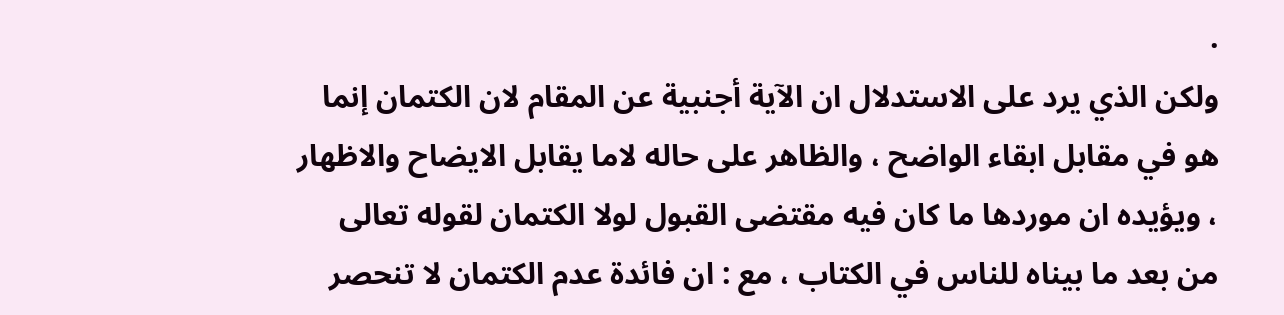.
ولكن الذي يرد على الاستدلال ان الآية أجنبية عن المقام لان الكتمان إنما هو في مقابل ابقاء الواضح ، والظاهر على حاله لاما يقابل الايضاح والاظهار ، ويؤيده ان موردها ما كان فيه مقتضى القبول لولا الكتمان لقوله تعالى من بعد ما بيناه للناس في الكتاب ، مع : ان فائدة عدم الكتمان لا تنحصر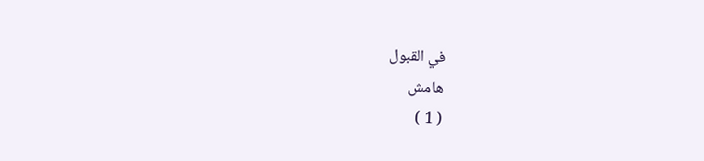في القبول
هامش
( 1 )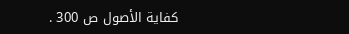كفاية الأصول ص 300 .